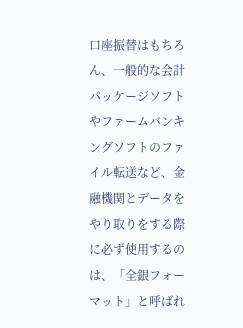口座振替はもちろん、一般的な会計パッケージソフトやファームバンキングソフトのファイル転送など、金融機関とデータをやり取りをする際に必ず使用するのは、「全銀フォーマット」と呼ばれ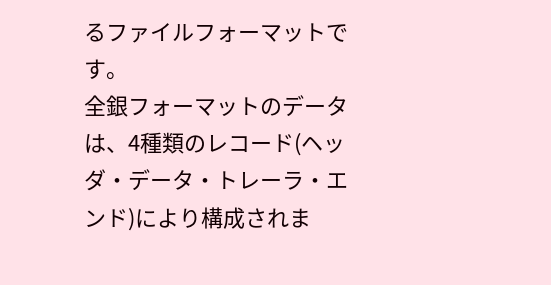るファイルフォーマットです。
全銀フォーマットのデータは、4種類のレコード(ヘッダ・データ・トレーラ・エンド)により構成されま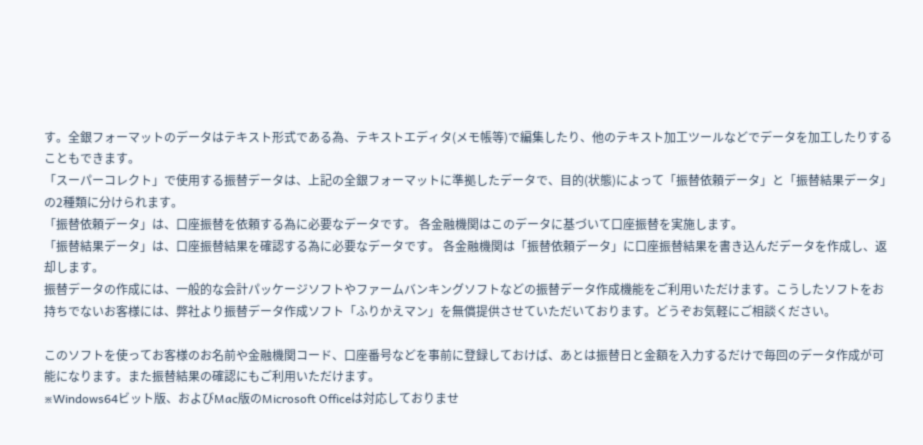す。全銀フォーマットのデータはテキスト形式である為、テキストエディタ(メモ帳等)で編集したり、他のテキスト加工ツールなどでデータを加工したりすることもできます。
「スーパーコレクト」で使用する振替データは、上記の全銀フォーマットに準拠したデータで、目的(状態)によって「振替依頼データ」と「振替結果データ」の2種類に分けられます。
「振替依頼データ」は、口座振替を依頼する為に必要なデータです。 各金融機関はこのデータに基づいて口座振替を実施します。
「振替結果データ」は、口座振替結果を確認する為に必要なデータです。 各金融機関は「振替依頼データ」に口座振替結果を書き込んだデータを作成し、返却します。
振替データの作成には、一般的な会計パッケージソフトやファームバンキングソフトなどの振替データ作成機能をご利用いただけます。こうしたソフトをお持ちでないお客様には、弊社より振替データ作成ソフト「ふりかえマン」を無償提供させていただいております。どうぞお気軽にご相談ください。

このソフトを使ってお客様のお名前や金融機関コード、口座番号などを事前に登録しておけば、あとは振替日と金額を入力するだけで毎回のデータ作成が可能になります。また振替結果の確認にもご利用いただけます。
※Windows64ビット版、およびMac版のMicrosoft Officeは対応しておりませ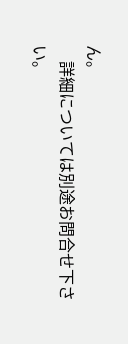ん。
    詳細については別途お問合せ下さい。